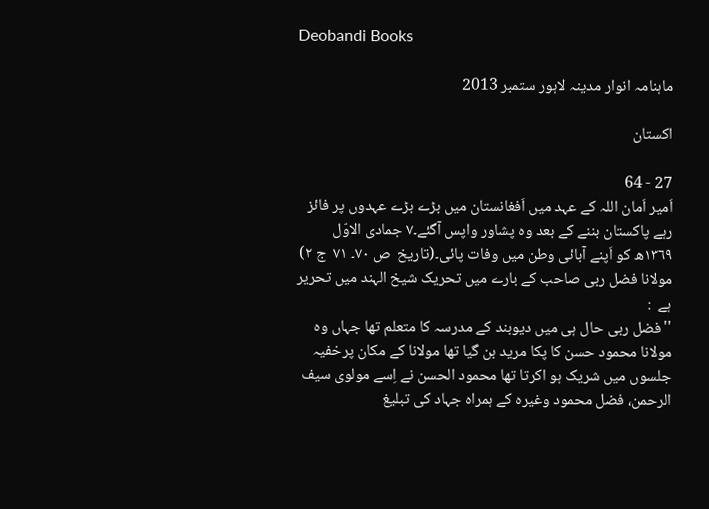Deobandi Books

ماہنامہ انوار مدینہ لاہور ستمبر 2013

اكستان

27 - 64
اَمیر اَمان اللہ کے عہد میں اَفغانستان میں بڑے بڑے عہدوں پر فائز رہے پاکستان بننے کے بعد وہ پشاور واپس آگئے۔٧ جمادی الاوّل ١٣٦٩ھ کو اَپنے آبائی وطن میں وفات پائی۔(تاریخ  ص ٧٠۔ ٧١  ج ٢)
مولانا فضل ربی صاحب کے بارے میں تحریک شیخ الہند میں تحریر ہے  :
''فضل ربی حال ہی میں دیوبند کے مدرسہ کا متعلم تھا جہاں وہ مولانا محمود حسن کا پکا مرید بن گیا تھا مولانا کے مکان پرخفیہ جلسوں میں شریک ہو اکرتا تھا محمود الحسن نے اِسے مولوی سیف الرحمن، فضل محمود وغیرہ کے ہمراہ جہاد کی تبلیغ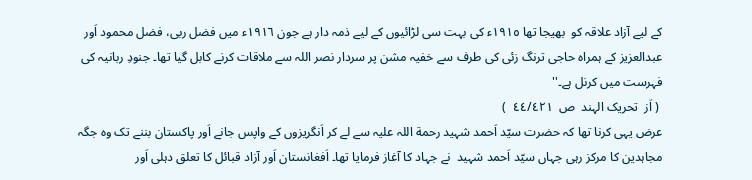کے لیے آزاد علاقہ کو  بھیجا تھا ١٩١٥ء کی بہت سی لڑائیوں کے لیے ذمہ دار ہے جون ١٩١٦ء میں فضل ربی، فضل محمود اَور عبدالعزیز کے ہمراہ حاجی ترنگ زئی کی طرف سے خفیہ مشن پر سردار نصر اللہ سے ملاقات کرنے کابل گیا تھا۔ جنودِ ربانیہ کی فہرست میں کرنل ہے۔''
 ( اَز  تحریک الہند  ص  ٤٤/٤٢١  )
عرض یہی کرنا تھا کہ حضرت سیّد اَحمد شہید رحمة اللہ علیہ سے لے کر اَنگریزوں کے واپس جانے اَور پاکستان بننے تک وہ جگہ مجاہدین کا مرکز رہی جہاں سیّد اَحمد شہید  نے جہاد کا آغاز فرمایا تھا۔ اَفغانستان اَور آزاد قبائل کا تعلق دہلی اَور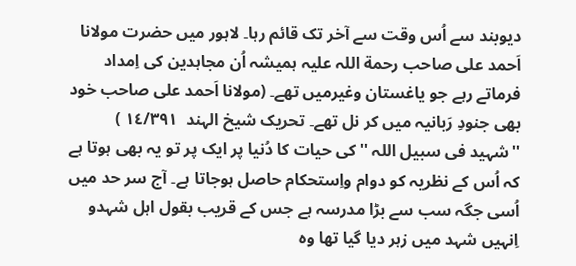دیوبند سے اُس وقت سے آخر تک قائم رہا۔ لاہور میں حضرت مولانا اَحمد علی صاحب رحمة اللہ علیہ ہمیشہ اُن مجاہدین کی اِمداد فرماتے رہے جو یاغستان وغیرمیں تھے۔ (مولانا اَحمد علی صاحب خود بھی جنودِ رَبانیہ میں کر نل تھے۔ تحریک شیخ الہند  ١٤/٣٩١ )
''شہید فی سبیل اللہ ''کی حیات کا دُنیا پر ایک پر تو یہ بھی ہوتا ہے کہ اُس کے نظریہ کو دوام واِستحکام حاصل ہوجاتا ہے۔ آج سر حد میں اُسی جگہ سب سے بڑا مدرسہ ہے جس کے قریب بقول اہل شہدو اِنہیں شہد میں زہر دیا گیا تھا وہ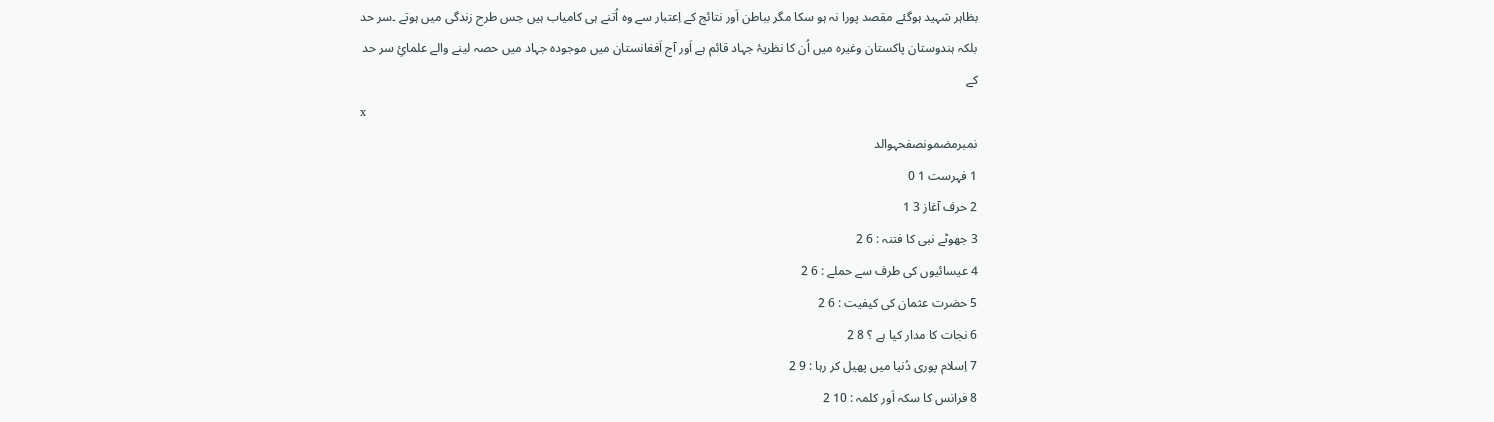بظاہر شہید ہوگئے مقصد پورا نہ ہو سکا مگر بباطن اَور نتائج کے اِعتبار سے وہ اُتنے ہی کامیاب ہیں جس طرح زندگی میں ہوتے ۔سر حد بلکہ ہندوستان پاکستان وغیرہ میں اُن کا نظریۂ جہاد قائم ہے اَور آج اَفغانستان میں موجودہ جہاد میں حصہ لینے والے علمائِ سر حد کے
x
نمبرمضمونصفحہوالد
1 فہرست 1 0
2 حرف آغاز 3 1
3 جھوٹے نبی کا فتنہ : 6 2
4 عیسائیوں کی طرف سے حملے : 6 2
5 حضرت عثمان کی کیفیت : 6 2
6 نجات کا مدار کیا ہے ؟ 8 2
7 اِسلام پوری دُنیا میں پھیل کر رہا : 9 2
8 فرانس کا سکہ اَور کلمہ : 10 2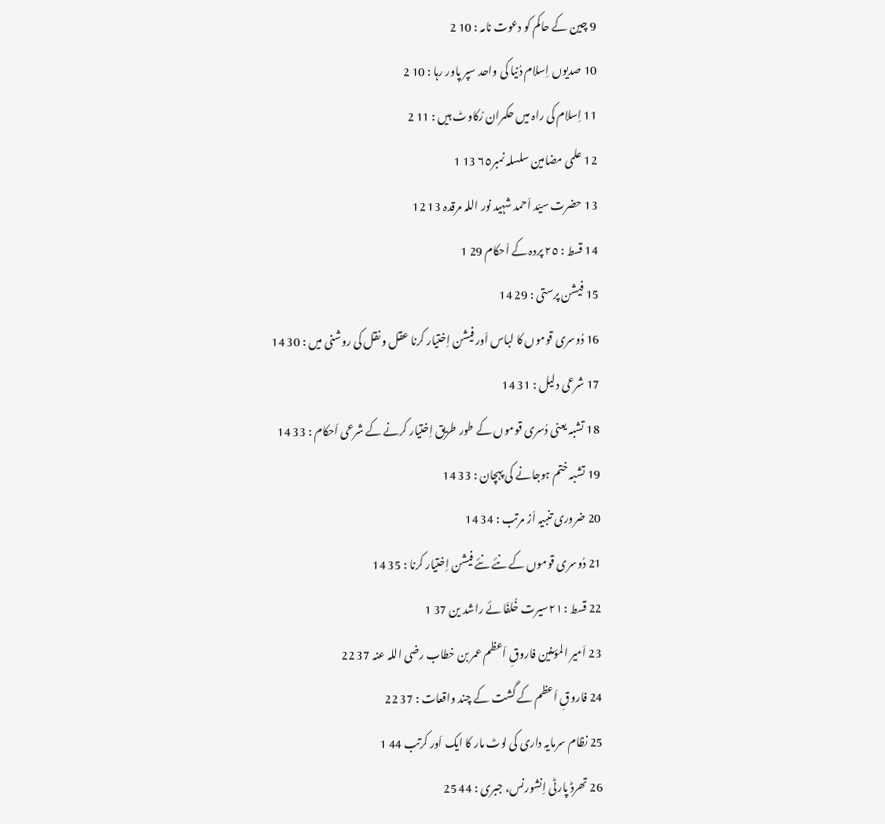9 چین کے حاکم کو دعوت نامہ : 10 2
10 صدیوں اِسلام دُنیا کی واحد سپر پاور رہا : 10 2
11 اِسلام کی راہ میں حکمران رُکاوٹ ہیں : 11 2
12 علمی مضامین سلسلہ نمبر٦٥ 13 1
13 حضرت سیّد اَحمد شہید نور اللہ مرقدہ 13 12
14 قسط : ٢٥ پردہ کے اَحکام 29 1
15 فیشن پرستی : 29 14
16 دُوسری قوموں کا لباس اَور فیشن اِختیار کرنا عقل و نقل کی روشنی میں : 30 14
17 شرعی دلیل : 31 14
18 تشبہ یعنی دُسری قوموں کے طور طریق اِختیار کرنے کے شرعی اَحکام : 33 14
19 تشبہ ختم ہوجانے کی پہچان : 33 14
20 ضروری تنبیہ اَز مرتب : 34 14
21 دُوسری قوموں کے نئے نئے فیشن اِختیار کرنا : 35 14
22 قسط : ٢١سیرت خُلفَا ئے راشد ین 37 1
23 اَمیر المؤمنین فاروقِ اَعظم عمر بن خطاب رضی اللہ عنہ 37 22
24 فاروقِ اَعظم کے گشت کے چند واقعات : 37 22
25 نظام سرمایہ داری کی لوٹ مار کا ایک اَور کرتب 44 1
26 تھرڈ پارٹی اِنشورنس، جبری : 44 25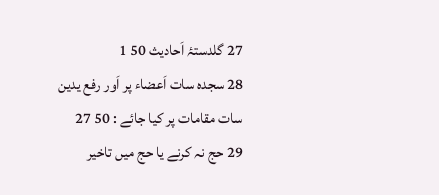27 گلدستۂ اَحادیث 50 1
28 سجدہ سات اَعضاء پر اَور رفع یدین سات مقامات پر کیا جائے : 50 27
29 حج نہ کرنے یا حج میں تاخیر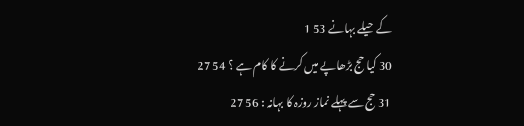کے حیلے بہانے 53 1
30 کیا حج بڑھاپے میں کرنے کا کام ہے ؟ 54 27
31 حج سے پہلے نماز روزہ کا بہانہ : 56 27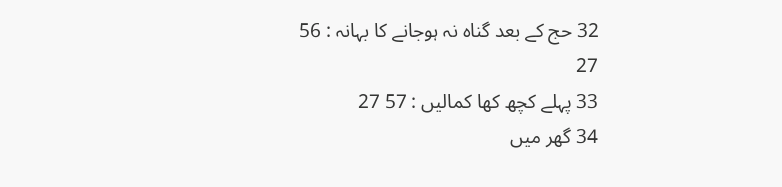32 حج کے بعد گناہ نہ ہوجانے کا بہانہ : 56 27
33 پہلے کچھ کھا کمالیں : 57 27
34 گھر میں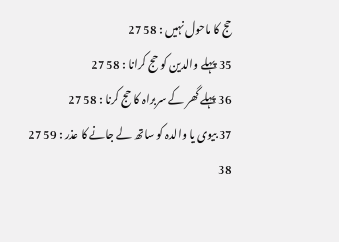حج کا ماحول نہیں : 58 27
35 پہلے والدین کو حج کرانا : 58 27
36 پہلے گھر کے سربراہ کا حج کرنا : 58 27
37 بیوی یا والدہ کو ساتھ لے جانے کا عذر : 59 27
38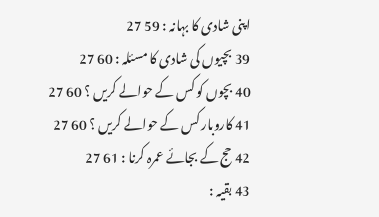اپنی شادی کا بہانہ : 59 27
39 بچیوں کی شادی کا مسئلہ : 60 27
40 بچوں کو کس کے حوالے کریں ؟ 60 27
41 کاروبار کس کے حوالے کریں ؟ 60 27
42 حج کے بجائے عمرہ کرنا : 61 27
43 بقیہ :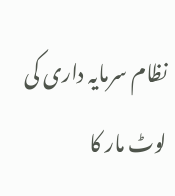نظام سرمایہ داری کی لوٹ مار کا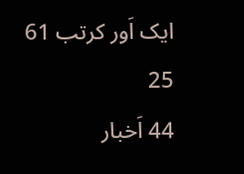ایک اَور کرتب 61 25
44 اَخبار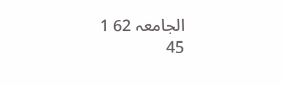الجامعہ 62 1
45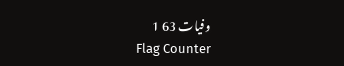وفیات 63 1
Flag Counter